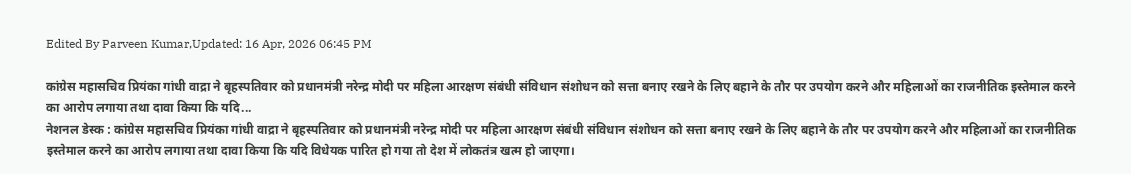Edited By Parveen Kumar,Updated: 16 Apr, 2026 06:45 PM

कांग्रेस महासचिव प्रियंका गांधी वाद्रा ने बृहस्पतिवार को प्रधानमंत्री नरेन्द्र मोदी पर महिला आरक्षण संबंधी संविधान संशोधन को सत्ता बनाए रखने के लिए बहाने के तौर पर उपयोग करने और महिलाओं का राजनीतिक इस्तेमाल करने का आरोप लगाया तथा दावा किया कि यदि...
नेशनल डेस्क : कांग्रेस महासचिव प्रियंका गांधी वाद्रा ने बृहस्पतिवार को प्रधानमंत्री नरेन्द्र मोदी पर महिला आरक्षण संबंधी संविधान संशोधन को सत्ता बनाए रखने के लिए बहाने के तौर पर उपयोग करने और महिलाओं का राजनीतिक इस्तेमाल करने का आरोप लगाया तथा दावा किया कि यदि विधेयक पारित हो गया तो देश में लोकतंत्र खत्म हो जाएगा।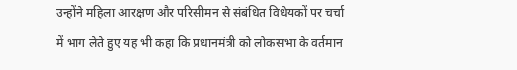उन्होंने महिला आरक्षण और परिसीमन से संबंधित विधेयकों पर चर्चा में भाग लेते हुए यह भी कहा कि प्रधानमंत्री को लोकसभा के वर्तमान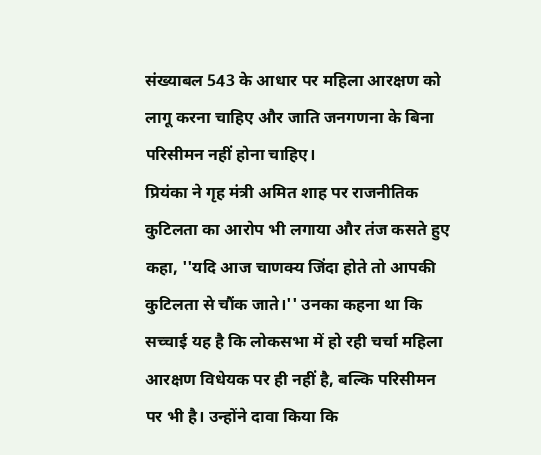संख्याबल 543 के आधार पर महिला आरक्षण को लागू करना चाहिए और जाति जनगणना के बिना परिसीमन नहीं होना चाहिए।
प्रियंका ने गृह मंत्री अमित शाह पर राजनीतिक कुटिलता का आरोप भी लगाया और तंज कसते हुए कहा, ''यदि आज चाणक्य जिंदा होते तो आपकी कुटिलता से चौंक जाते।'' उनका कहना था कि सच्चाई यह है कि लोकसभा में हो रही चर्चा महिला आरक्षण विधेयक पर ही नहीं है, बल्कि परिसीमन पर भी है। उन्होंने दावा किया कि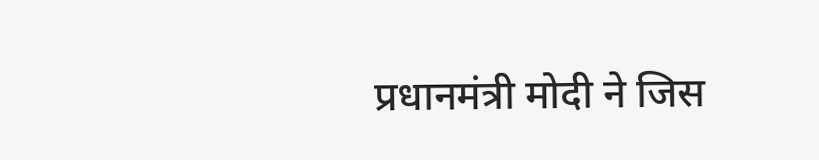प्रधानमंत्री मोदी ने जिस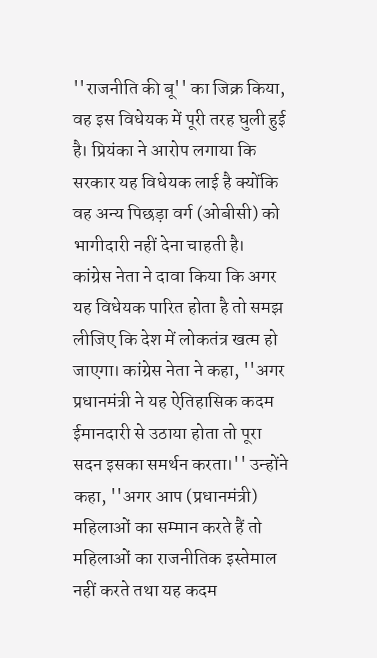''राजनीति की बू'' का जिक्र किया, वह इस विधेयक में पूरी तरह घुली हुई है। प्रियंका ने आरोप लगाया कि सरकार यह विधेयक लाई है क्योंकि वह अन्य पिछड़ा वर्ग (ओबीसी) को भागीदारी नहीं देना चाहती है।
कांग्रेस नेता ने दावा किया कि अगर यह विधेयक पारित होता है तो समझ लीजिए कि देश में लोकतंत्र खत्म हो जाएगा। कांग्रेस नेता ने कहा, ''अगर प्रधानमंत्री ने यह ऐतिहासिक कदम ईमानदारी से उठाया होता तो पूरा सदन इसका समर्थन करता।'' उन्होंने कहा, ''अगर आप (प्रधानमंत्री) महिलाओं का सम्मान करते हैं तो महिलाओं का राजनीतिक इस्तेमाल नहीं करते तथा यह कदम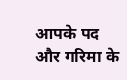आपके पद और गरिमा के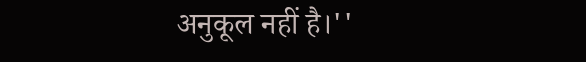अनुकूल नहीं है।''